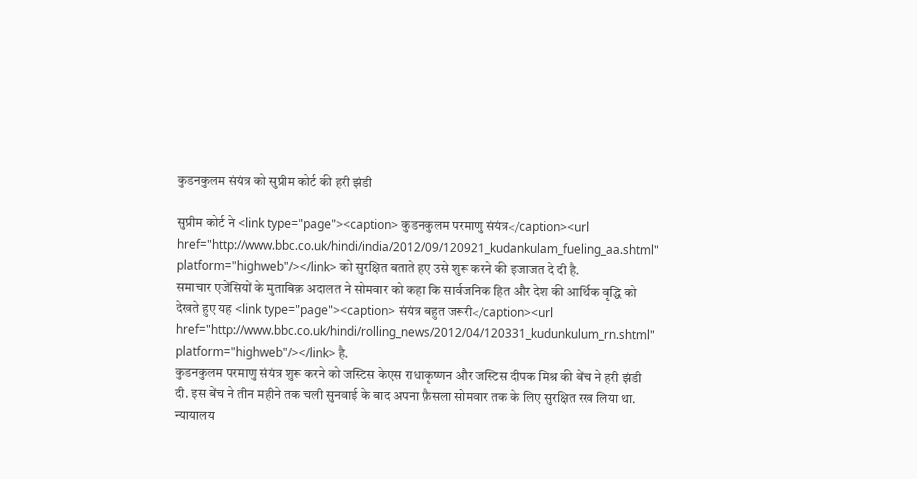कुडनकुलम संयंत्र को सुप्रीम कोर्ट की हरी झंडी

सुप्रीम कोर्ट ने <link type="page"><caption> कुडनकुलम परमाणु संयंत्र</caption><url href="http://www.bbc.co.uk/hindi/india/2012/09/120921_kudankulam_fueling_aa.shtml" platform="highweb"/></link> को सुरक्षित बताते हए उसे शुरू करने की इजाजत दे दी है.
समाचार एजेंसियों के मुताबिक़ अदालत ने सोमवार को कहा कि सार्वजनिक हित और देश की आर्थिक वृद्धि को देखते हुए यह <link type="page"><caption> संयंत्र बहुत जरूरी</caption><url href="http://www.bbc.co.uk/hindi/rolling_news/2012/04/120331_kudunkulum_rn.shtml" platform="highweb"/></link> है.
कुडनकुलम परमाणु संयंत्र शुरू करने को जस्टिस केएस राधाकृष्णन और जस्टिस दीपक मिश्र की बेंच ने हरी झंडी दी. इस बेंच ने तीन महीने तक चली सुनवाई के बाद अपना फ़ैसला सोमवार तक के लिए सुरक्षित रख लिया था.
न्यायालय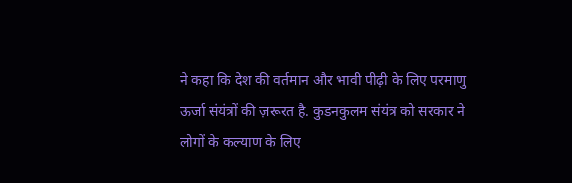ने कहा कि देश की वर्तमान और भावी पीढ़ी के लिए परमाणु ऊर्जा संयंत्रों की ज़रूरत है. कुडनकुलम संयंत्र को सरकार ने लोगों के कल्याण के लिए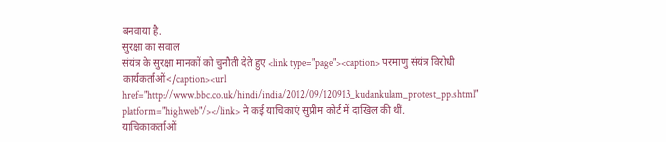बनवाया है.
सुरक्षा का सवाल
संयंत्र के सुरक्षा मानकों को चुनौती देते हुए <link type="page"><caption> परमाणु संयंत्र विरोधी कार्यकर्ताओं</caption><url href="http://www.bbc.co.uk/hindi/india/2012/09/120913_kudankulam_protest_pp.shtml" platform="highweb"/></link> ने कई याचिकाएं सुप्रीम कोर्ट में दाखिल की थीं.
याचिकाकर्ताओं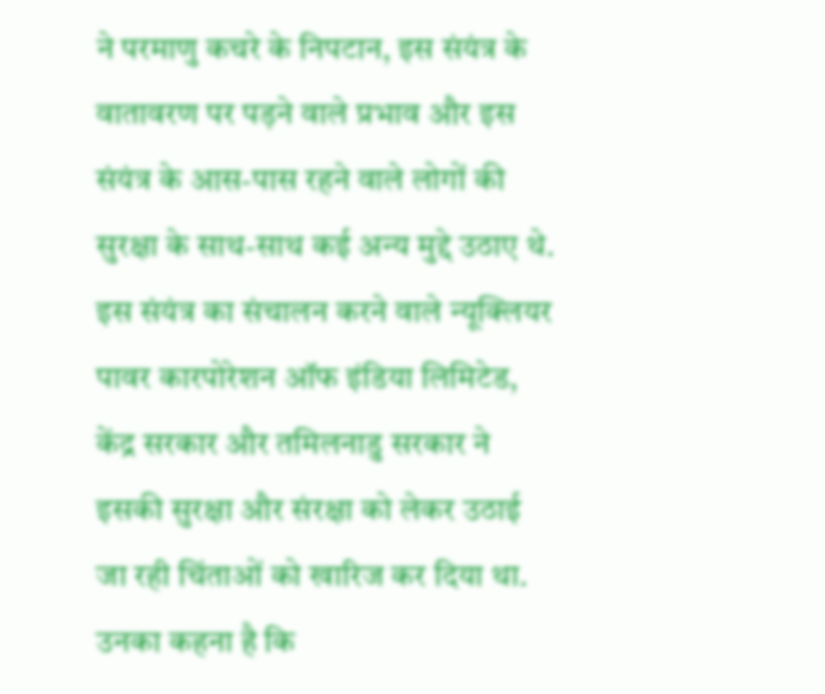ने परमाणु कचरे के निपटान, इस संयंत्र के वातावरण पर पड़ने वाले प्रभाव और इस संयंत्र के आस-पास रहने वाले लोगों की सुरक्षा के साथ-साथ कई अन्य मुद्दे उठाए थे.
इस संयंत्र का संचालन करने वाले न्यूक्लियर पावर कारपोरेशन ऑफ इंडिया लिमिटेड, केंद्र सरकार और तमिलनाडु सरकार ने इसकी सुरक्षा और संरक्षा को लेकर उठाई जा रही चिंताओं को खारिज कर दिया था.
उनका कहना है कि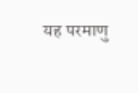यह परमाणु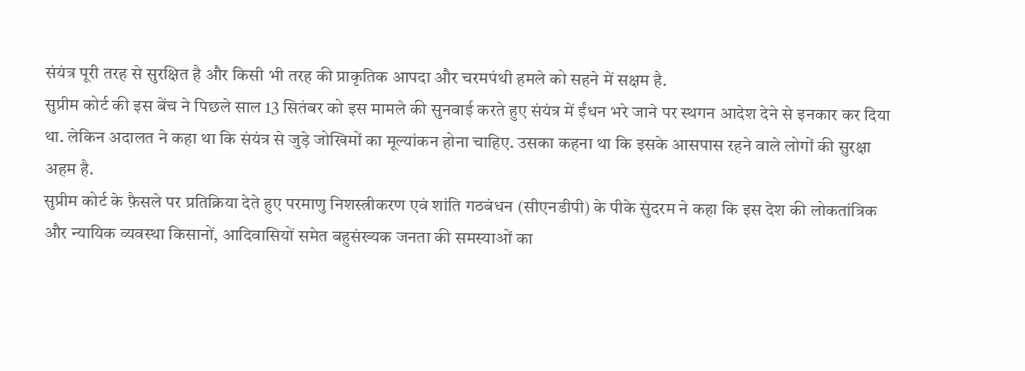संयंत्र पूरी तरह से सुरक्षित है और किसी भी तरह की प्राकृतिक आपदा और चरमपंथी हमले को सहने में सक्षम है.
सुप्रीम कोर्ट की इस बेंच ने पिछले साल 13 सितंबर को इस मामले की सुनवाई करते हुए संयंत्र में ईंधन भरे जाने पर स्थगन आदेश देने से इनकार कर दिया था. लेकिन अदालत ने कहा था कि संयंत्र से जुड़े जोखिमों का मूल्यांकन होना चाहिए. उसका कहना था कि इसके आसपास रहने वाले लोगों की सुरक्षा अहम है.
सुप्रीम कोर्ट के फ़ैसले पर प्रतिक्रिया देते हुए परमाणु निशस्त्रीकरण एवं शांति गठबंधन (सीएनडीपी) के पीके सुंदरम ने कहा कि इस देश की लोकतांत्रिक और न्यायिक व्यवस्था किसानों, आदिवासियों समेत बहुसंख्यक जनता की समस्याओं का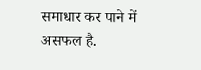समाधार कर पाने में असफल है.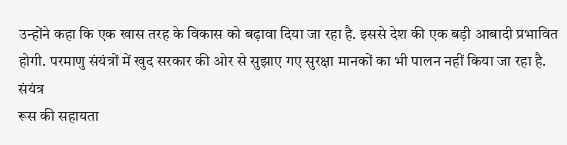उन्होंने कहा कि एक खास तरह के विकास को बढ़ावा दिया जा रहा है. इससे देश की एक बड़ी आबादी प्रभावित होगी. परमाणु संयंत्रों में खुद सरकार की ओर से सुझाए गए सुरक्षा मानकों का भी पालन नहीं किया जा रहा है.
संयंत्र
रूस की सहायता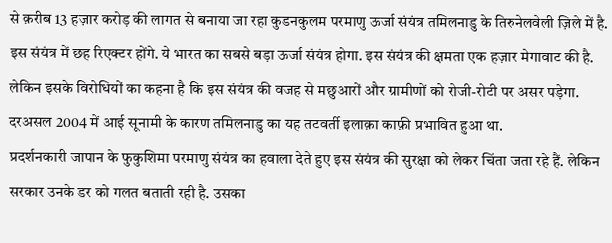से क़रीब 13 हज़ार करोड़ की लागत से बनाया जा रहा कुडनकुलम परमाणु ऊर्जा संयंत्र तमिलनाडु के तिरुनेलवेली ज़िले में है.
इस संयंत्र में छह रिएक्टर होंगे. ये भारत का सबसे बड़ा ऊर्जा संयंत्र होगा. इस संयंत्र की क्षमता एक हज़ार मेगावाट की है.
लेकिन इसके विरोधियों का कहना है कि इस संयंत्र की वजह से मछुआरों और ग्रामीणों को रोजी-रोटी पर असर पड़ेगा. दरअसल 2004 में आई सूनामी के कारण तमिलनाडु का यह तटवर्ती इलाक़ा काफ़ी प्रभावित हुआ था.
प्रदर्शनकारी जापान के फुकुशिमा परमाणु संयंत्र का हवाला देते हुए इस संयंत्र की सुरक्षा को लेकर चिंता जता रहे हैं. लेकिन सरकार उनके डर को गलत बताती रही है. उसका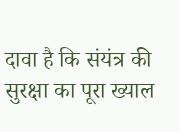दावा है कि संयंत्र की सुरक्षा का पूरा ख्याल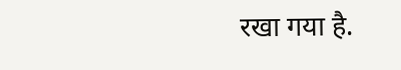रखा गया है.